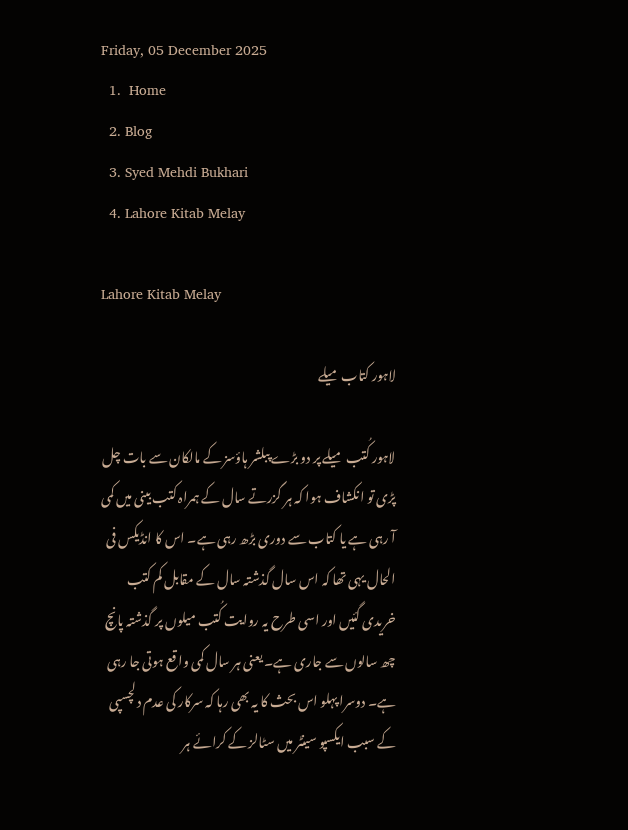Friday, 05 December 2025
  1.  Home
  2. Blog
  3. Syed Mehdi Bukhari
  4. Lahore Kitab Melay

Lahore Kitab Melay

لاہور کتاب میلے

لاہور کُتب میلے پر دو بڑے پبلشر ہاؤسز کے مالکان سے بات چل پڑی تو انکشاف ہوا کہ ہر گزرتے سال کے ہمراہ کتب بینی میں کمی آ رہی ہے یا کتاب سے دوری بڑھ رہی ہے۔ اس کا انڈیکس فی الحال یہی تھا کہ اس سال گذشتہ سال کے مقابل کم کتب خریدی گئیں اور اسی طرح یہ روایت کُتب میلوں پر گذشتہ پانچ چھ سالوں سے جاری ہے۔ یعنی ہر سال کمی واقع ہوتی جا رہی ہے۔ دوسرا پہلو اس بحث کا یہ بھی رہا کہ سرکار کی عدم دلچسپی کے سبب ایکسپو سینٹر میں سٹالز کے کرائے ہر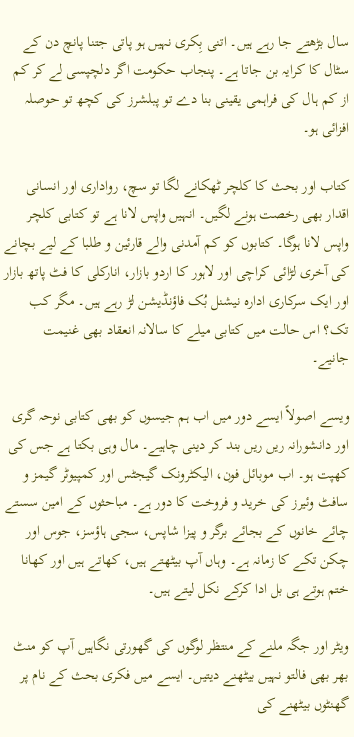سال بڑھتے جا رہے ہیں۔ اتنی بِکری نہیں ہو پاتی جتنا پانچ دن کے سٹال کا کرایہ بن جاتا ہے۔ پنجاب حکومت اگر دلچپسی لے کر کم از کم ہال کی فراہمی یقینی بنا دے تو پبلشرز کی کچھ تو حوصلہ افزائی ہو۔

کتاب اور بحث کا کلچر ٹھکانے لگا تو سچ، رواداری اور انسانی اقدار بھی رخصت ہونے لگیں۔ انہیں واپس لانا ہے تو کتابی کلچر واپس لانا ہوگا۔ کتابوں کو کم آمدنی والے قارئین و طلبا کے لیے بچانے کی آخری لڑائی کراچی اور لاہور کا اردو بازار، انارکلی کا فٹ پاتھ بازار اور ایک سرکاری ادارہ نیشنل بُک فاؤنڈیشن لڑ رہے ہیں۔ مگر کب تک؟ اس حالت میں کتابی میلے کا سالانہ انعقاد بھی غنیمت جانیے۔

ویسے اصولاً ایسے دور میں اب ہم جیسوں کو بھی کتابی نوحہ گری اور دانشورانہ ریں ریں بند کر دینی چاہیے۔ مال وہی بکتا ہے جس کی کھپت ہو۔ اب موبائل فون، الیکٹرونک گیجٹس اور کمپیوٹر گیمز و سافٹ وئیرز کی خرید و فروخت کا دور ہے۔ مباحثوں کے امین سستے چائے خانوں کے بجائے برگر و پیزا شاپس، سجی ہاؤسز، جوس اور چکن تکے کا زمانہ ہے۔ وہاں آپ بیٹھتے ہیں، کھاتے ہیں اور کھانا ختم ہوتے ہی بل ادا کرکے نکل لیتے ہیں۔

ویٹر اور جگہ ملنے کے منتظر لوگوں کی گھورتی نگاہیں آپ کو منٹ بھر بھی فالتو نہیں بیٹھنے دیتیں۔ ایسے میں فکری بحث کے نام پر گھنٹوں بیٹھنے کی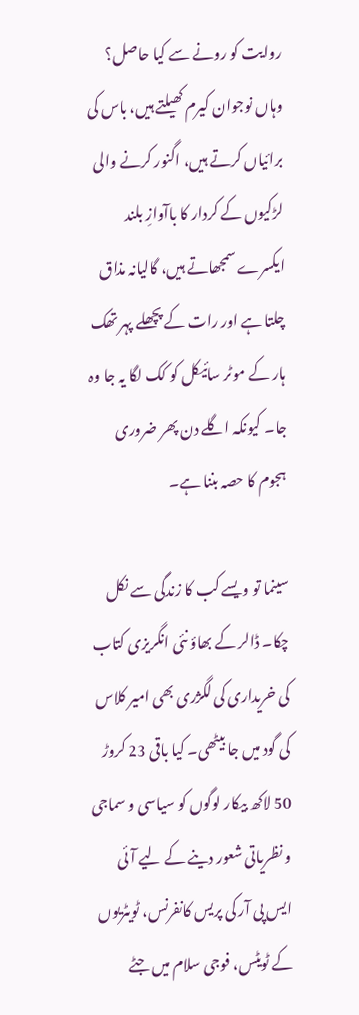روایت کو رونے سے کیا حاصل؟ وہاں نوجوان کیرم کھیلتے ہیں، باس کی برائیاں کرتے ہیں، اگنور کرنے والی لڑکیوں کے کردار کا باآوازِ بلند ایکسرے سمجھاتے ہیں، گالیانہ مذاق چلتا ہے اور رات کے پچھلے پہر تھک ہار کے موٹر سائیکل کو کک لگا یہ جا وہ جا۔ کیونکہ اگلے دن پھر ضروری ہجوم کا حصہ بننا ہے۔

سینما تو ویسے کب کا زندگی سے نکل چکا۔ ڈالر کے بھاؤ نئی انگریزی کتاب کی خریداری کی لگژری بھی امیر کلاس کی گود میں جا بیٹھی۔ کیا باقی 23 کروڑ 50 لاکھ بیکار لوگوں کو سیاسی و سماجی و نظریاتی شعور دینے کے لیے آئی ایس پی آر کی پریس کانفرنس، ٹویٹریوں کے ٹویٹس، فوجی سلام میں جٹے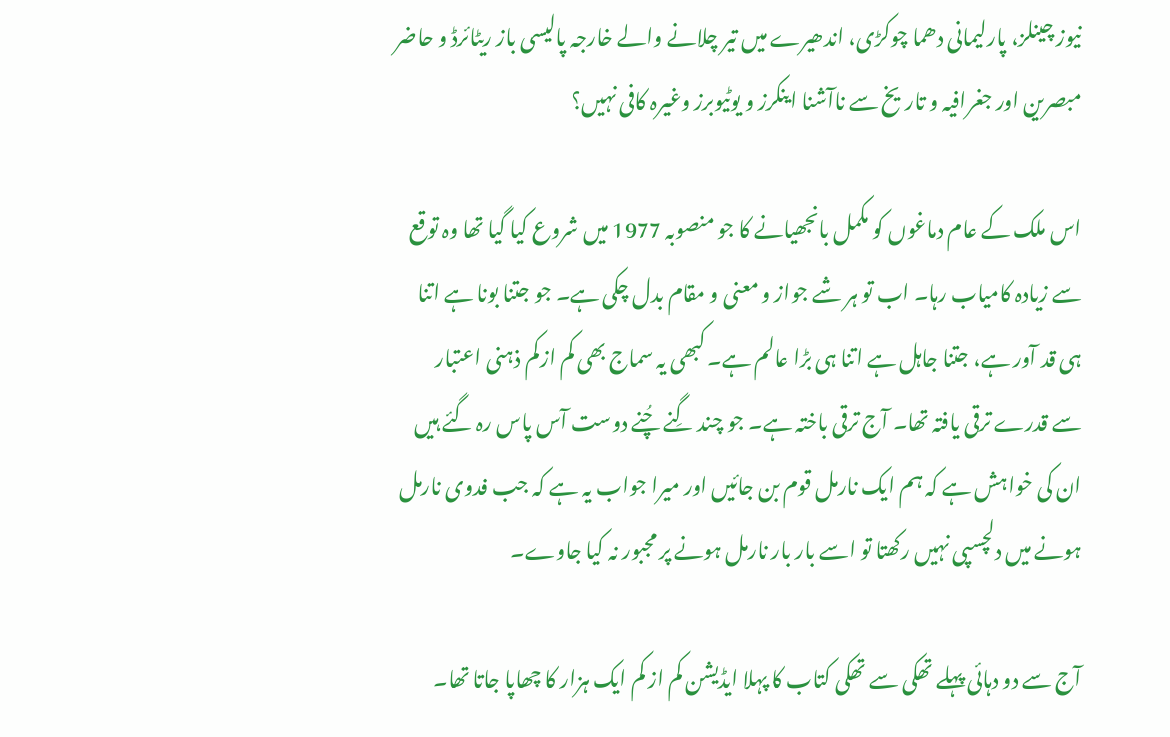نیوز چینلز، پارلیمانی دھما چوکڑی، اندھیرے میں تیر چلانے والے خارجہ پالیسی باز ریٹائرڈ و حاضر مبصرین اور جغرافیہ و تاریخ سے ناآشنا اینکرز و یوٹیوبرز وغیرہ کافی نہیں؟

اس ملک کے عام دماغوں کو مکمل بانجھیانے کا جو منصوبہ 1977 میں شروع کیا گیا تھا وہ توقع سے زیادہ کامیاب رہا۔ اب تو ہر شے جواز و معنی و مقام بدل چکی ہے۔ جو جتنا بونا ہے اتنا ہی قد آور ہے، جتنا جاہل ہے اتنا ہی بڑا عالم ہے۔ کبھی یہ سماج بھی کم ازکم ذہنی اعتبار سے قدرے ترقی یافتہ تھا۔ آج ترقی باختہ ہے۔ جو چند گِنے چُنے دوست آس پاس رہ گئے ہیں ان کی خواہش ہے کہ ہم ایک نارمل قوم بن جائیں اور میرا جواب یہ ہے کہ جب فدوی نارمل ہونے میں دلچسپی نہیں رکھتا تو اسے بار بار نارمل ہونے پر مجبور نہ کیا جاوے۔

آج سے دو دہائی پہلے تھکی سے تھکی کتاب کا پہلا ایڈیشن کم از کم ایک ہزار کا چھاپا جاتا تھا۔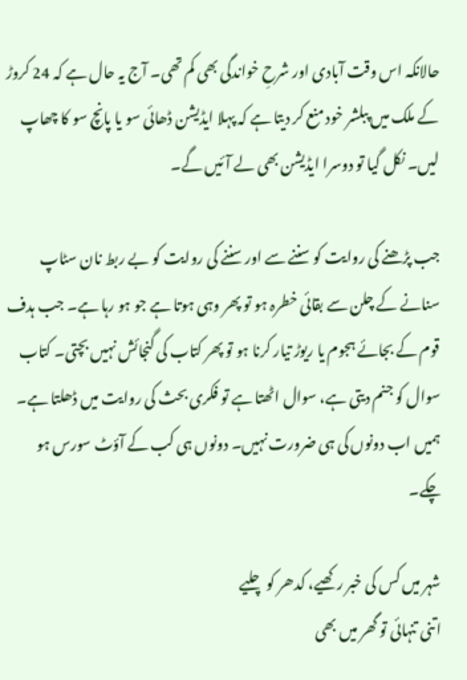حالانکہ اس وقت آبادی اور شرحِ خواندگی بھی کم تھی۔ آج یہ حال ہے کہ 24 کروڑ کے ملک میں پبلشر خود منع کر دیتا ہے کہ پہلا ایڈیشن ڈھائی سو یا پانچ سو کا چھاپ لیں۔ نکل گیا تو دوسرا ایڈیشن بھی لے آئیں گے۔

جب پڑھنے کی روایت کو سننے سے اور سننے کی روایت کو بے ربط نان سٹاپ سنانے کے چلن سے بقائی خطرہ ہو تو پھر وہی ہوتا ہے جو ہو رہا ہے۔ جب ہدف قوم کے بجائے ہجوم یا ریوڑ تیار کرنا ہو تو پھر کتاب کی گنجائش نہیں بچتی۔ کتاب سوال کو جنم دیتی ہے، سوال اٹھتا ہے تو فکری بحث کی روایت میں ڈھلتا ہے۔ ہمیں اب دونوں کی ہی ضرورت نہیں۔ دونوں ہی کب کے آؤٹ سورس ہو چکے۔

شہر میں کس کی خبر رکھیے، کدھر کو چلیے
اتنی تنہائی تو گھر میں بھی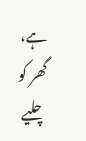ہے، گھر کو چلیے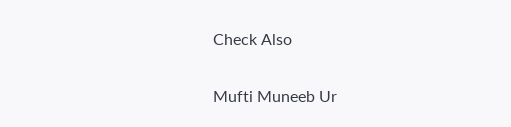Check Also

Mufti Muneeb Ur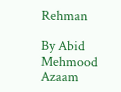Rehman

By Abid Mehmood Azaam